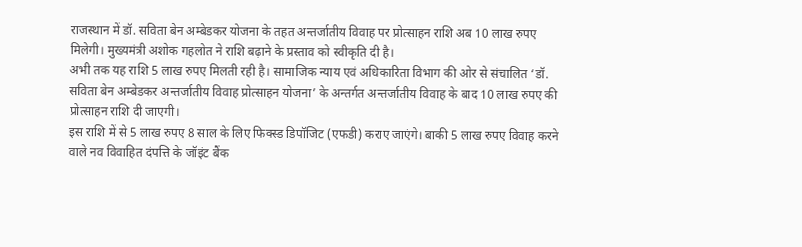राजस्थान में डॉ. सविता बेन अम्बेडकर योजना के तहत अन्तर्जातीय विवाह पर प्रोत्साहन राशि अब 10 लाख रुपए मिलेगी। मुख्यमंत्री अशोक गहलोत ने राशि बढ़ाने के प्रस्ताव को स्वीकृति दी है।
अभी तक यह राशि 5 लाख रुपए मिलती रही है। सामाजिक न्याय एवं अधिकारिता विभाग की ओर से संचालित ‘डॉ. सविता बेन अम्बेडकर अन्तर्जातीय विवाह प्रोत्साहन योजना’ के अन्तर्गत अन्तर्जातीय विवाह के बाद 10 लाख रुपए की प्रोत्साहन राशि दी जाएगी।
इस राशि में से 5 लाख रुपए 8 साल के लिए फिक्स्ड डिपॉजिट (एफडी) कराए जाएंगे। बाकी 5 लाख रुपए विवाह करने वाले नव विवाहित दंपत्ति के जॉइंट बैंक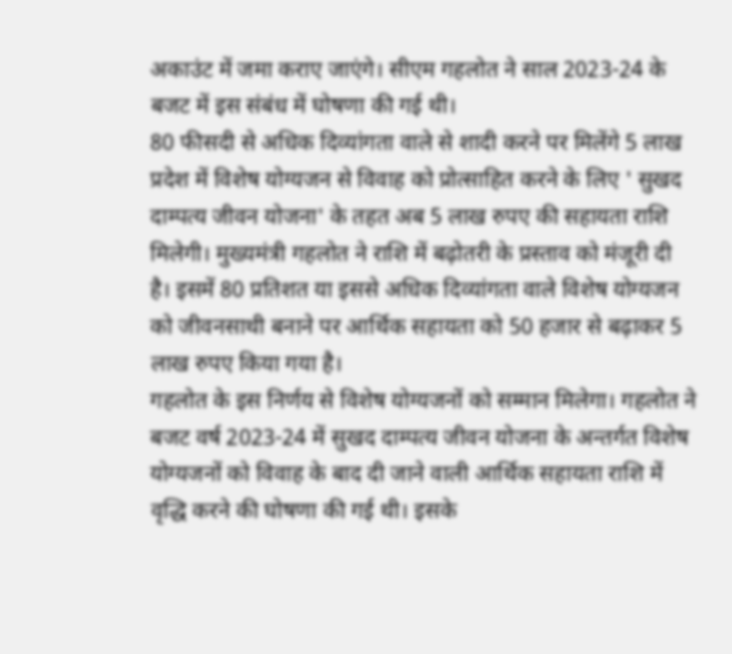अकाउंट में जमा कराए जाएंगे। सीएम गहलोत ने साल 2023-24 के बजट में इस संबंध में घोषणा की गई थी।
80 फीसदी से अधिक दिव्यांगता वाले से शादी करने पर मिलेंगे 5 लाख
प्रदेश में विशेष योग्यजन से विवाह को प्रोत्साहित करने के लिए ' सुखद दाम्पत्य जीवन योजना' के तहत अब 5 लाख रुपए की सहायता राशि मिलेगी। मुख्यमंत्री गहलोत ने राशि में बढ़ोतरी के प्रस्ताव को मंजूरी दी है। इसमें 80 प्रतिशत या इससे अधिक दिव्यांगता वाले विशेष योग्यजन को जीवनसाथी बनाने पर आर्थिक सहायता को 50 हजार से बढ़ाकर 5 लाख रुपए किया गया है।
गहलोत के इस निर्णय से विशेष योग्यजनों को सम्मान मिलेगा। गहलोत ने बजट वर्ष 2023-24 में सुखद दाम्पत्य जीवन योजना के अन्तर्गत विशेष योग्यजनों को विवाह के बाद दी जाने वाली आर्थिक सहायता राशि में वृद्धि करने की घोषणा की गई थी। इसके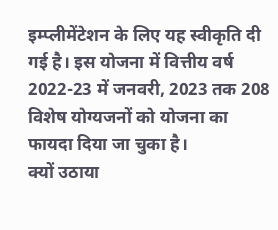इम्प्लीमेंटेशन के लिए यह स्वीकृति दी गई है। इस योजना में वित्तीय वर्ष 2022-23 में जनवरी, 2023 तक 208 विशेष योग्यजनों को योजना का फायदा दिया जा चुका है।
क्यों उठाया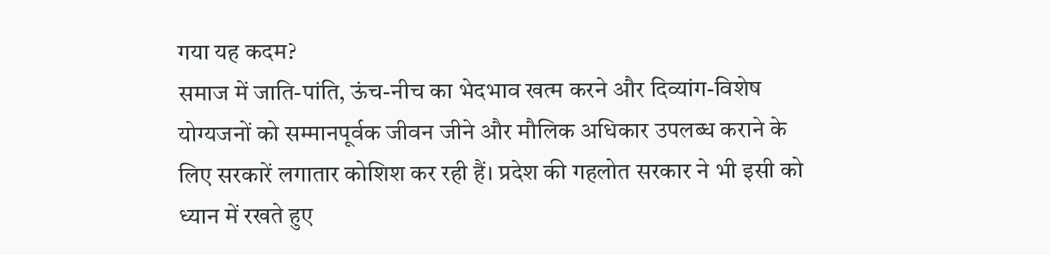गया यह कदम?
समाज में जाति-पांति, ऊंच-नीच का भेदभाव खत्म करने और दिव्यांग-विशेष योग्यजनों को सम्मानपूर्वक जीवन जीने और मौलिक अधिकार उपलब्ध कराने के लिए सरकारें लगातार कोशिश कर रही हैं। प्रदेश की गहलोत सरकार ने भी इसी को ध्यान में रखते हुए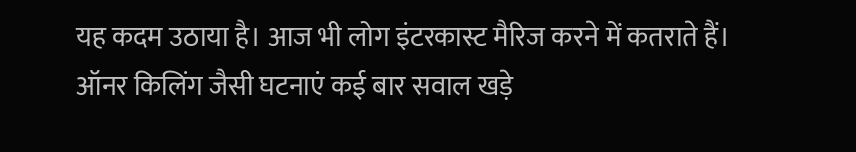यह कदम उठाया है। आज भी लोग इंटरकास्ट मैरिज करने में कतराते हैं।
ऑनर किलिंग जैसी घटनाएं कई बार सवाल खड़े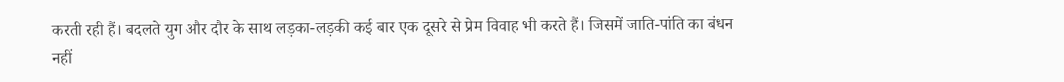करती रही हैं। बदलते युग और दौर के साथ लड़का-लड़की कई बार एक दूसरे से प्रेम विवाह भी करते हैं। जिसमें जाति-पांति का बंधन नहीं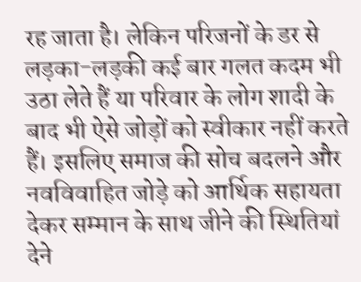रह जाता है। लेकिन परिजनों के डर से लड़का-लड़की कई बार गलत कदम भी उठा लेते हैं या परिवार के लोग शादी के बाद भी ऐसे जोड़ों को स्वीकार नहीं करते हैं। इसलिए समाज की सोच बदलने और नवविवाहित जोड़े को आर्थिक सहायता देकर सम्मान के साथ जीने की स्थितियां देने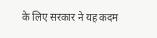के लिए सरकार ने यह कदम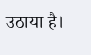उठाया है।